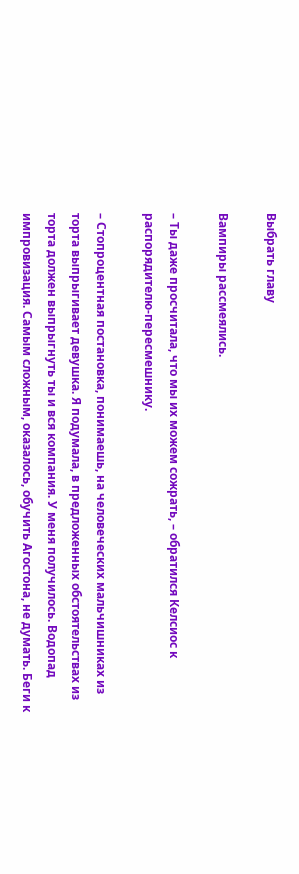Выбрать главу

Вампиры рассмеялись.

– Ты даже просчитала, что мы их можем сожрать, – обратился Келсиос к распорядителю-пересмешнику.

– Стопроцентная постановка, понимаешь, на человеческих мальчишниках из торта выпрыгивает девушка. Я подумала, в предложенных обстоятельствах из торта должен выпрыгнуть ты и вся компания. У меня получилось. Водопад импровизация. Самым сложным, оказалось, обучить Агостона, не думать. Беги к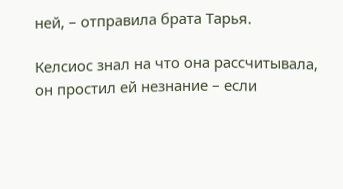ней, – отправила брата Тарья.

Келсиос знал на что она рассчитывала, он простил ей незнание – если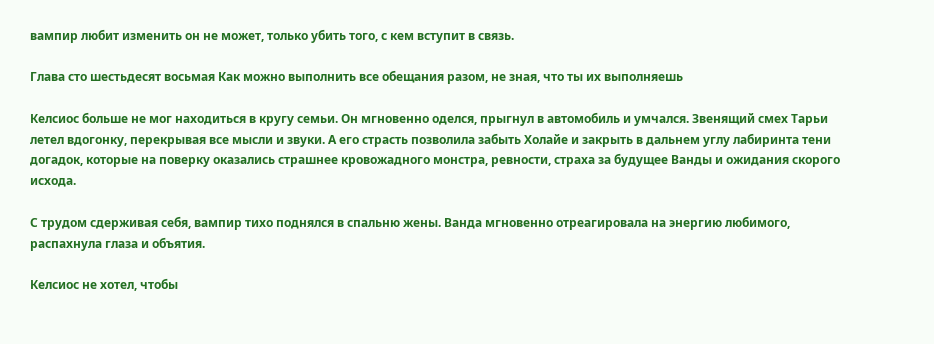вампир любит изменить он не может, только убить того, с кем вступит в связь.

Глава сто шестьдесят восьмая Как можно выполнить все обещания разом, не зная, что ты их выполняешь

Келсиос больше не мог находиться в кругу семьи. Он мгновенно оделся, прыгнул в автомобиль и умчался. Звенящий смех Тарьи летел вдогонку, перекрывая все мысли и звуки. А его страсть позволила забыть Холайе и закрыть в дальнем углу лабиринта тени догадок, которые на поверку оказались страшнее кровожадного монстра, ревности, страха за будущее Ванды и ожидания скорого исхода.

С трудом сдерживая себя, вампир тихо поднялся в спальню жены. Ванда мгновенно отреагировала на энергию любимого, распахнула глаза и объятия.

Келсиос не хотел, чтобы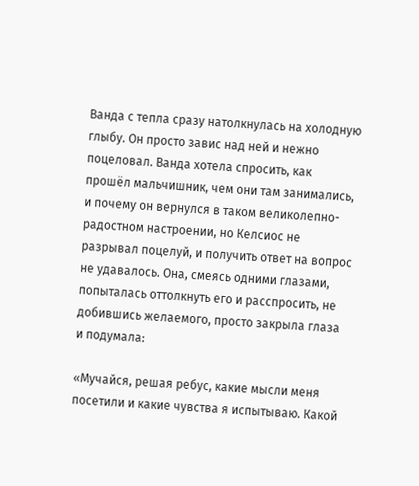Ванда с тепла сразу натолкнулась на холодную глыбу. Он просто завис над ней и нежно поцеловал. Ванда хотела спросить, как прошёл мальчишник, чем они там занимались, и почему он вернулся в таком великолепно-радостном настроении, но Келсиос не разрывал поцелуй, и получить ответ на вопрос не удавалось. Она, смеясь одними глазами, попыталась оттолкнуть его и расспросить, не добившись желаемого, просто закрыла глаза и подумала:

«Мучайся, решая ребус, какие мысли меня посетили и какие чувства я испытываю. Какой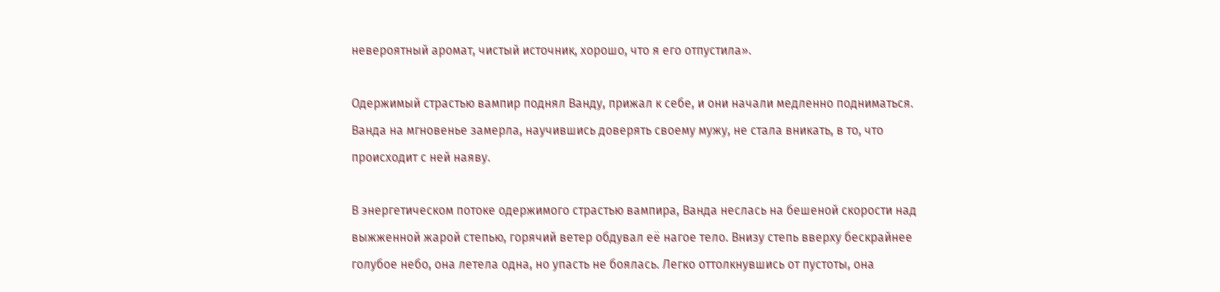невероятный аромат, чистый источник, хорошо, что я его отпустила».

Одержимый страстью вампир поднял Ванду, прижал к себе, и они начали медленно подниматься. Ванда на мгновенье замерла, научившись доверять своему мужу, не стала вникать, в то, что происходит с ней наяву.

В энергетическом потоке одержимого страстью вампира, Ванда неслась на бешеной скорости над выжженной жарой степью, горячий ветер обдувал её нагое тело. Внизу степь вверху бескрайнее голубое небо, она летела одна, но упасть не боялась. Легко оттолкнувшись от пустоты, она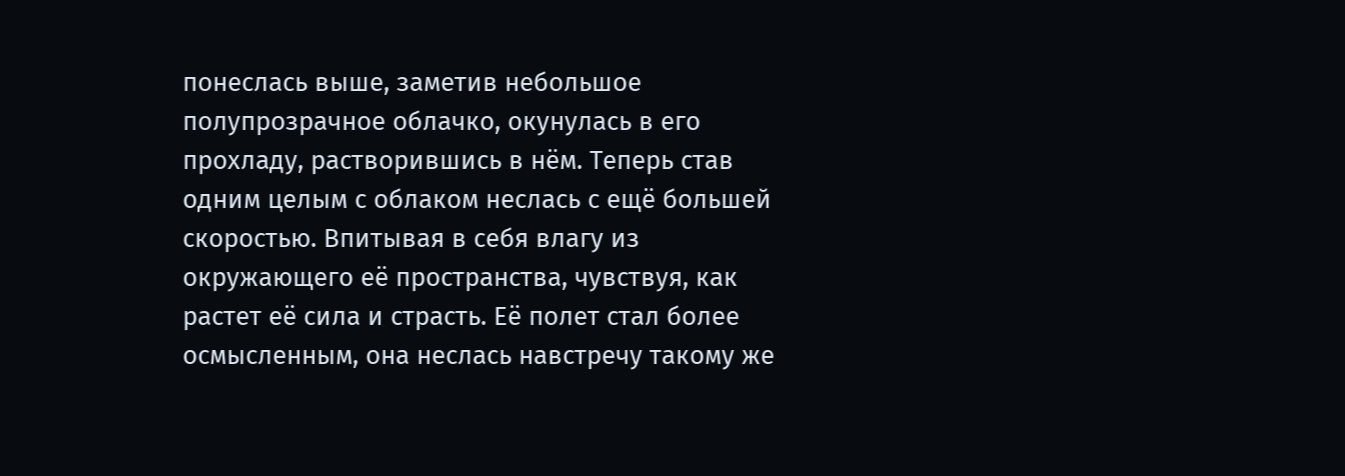понеслась выше, заметив небольшое полупрозрачное облачко, окунулась в его прохладу, растворившись в нём. Теперь став одним целым с облаком неслась с ещё большей скоростью. Впитывая в себя влагу из окружающего её пространства, чувствуя, как растет её сила и страсть. Её полет стал более осмысленным, она неслась навстречу такому же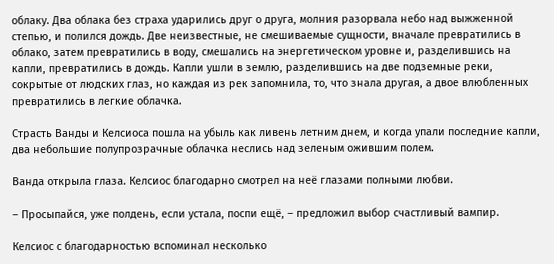облаку. Два облака без страха ударились друг о друга, молния разорвала небо над выжженной степью, и полился дождь. Две неизвестные, не смешиваемые сущности, вначале превратились в облако, затем превратились в воду, смешались на энергетическом уровне и, разделившись на капли, превратились в дождь. Капли ушли в землю, разделившись на две подземные реки, сокрытые от людских глаз, но каждая из рек запомнила, то, что знала другая, а двое влюбленных превратились в легкие облачка.

Страсть Ванды и Келсиоса пошла на убыль как ливень летним днем, и когда упали последние капли, два небольшие полупрозрачные облачка неслись над зеленым ожившим полем.

Ванда открыла глаза. Келсиос благодарно смотрел на неё глазами полными любви.

– Просыпайся, уже полдень, если устала, поспи ещё, – предложил выбор счастливый вампир.

Келсиос с благодарностью вспоминал несколько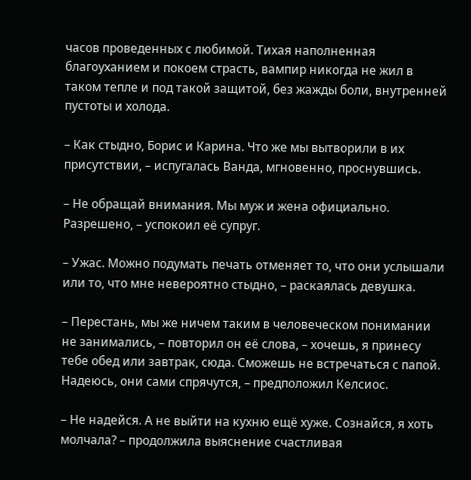часов проведенных с любимой. Тихая наполненная благоуханием и покоем страсть, вампир никогда не жил в таком тепле и под такой защитой, без жажды боли, внутренней пустоты и холода.

– Как стыдно, Борис и Карина. Что же мы вытворили в их присутствии, – испугалась Ванда, мгновенно, проснувшись.

– Не обращай внимания. Мы муж и жена официально. Разрешено, – успокоил её супруг.

– Ужас. Можно подумать печать отменяет то, что они услышали или то, что мне невероятно стыдно, – раскаялась девушка.

– Перестань, мы же ничем таким в человеческом понимании не занимались, – повторил он её слова, – хочешь, я принесу тебе обед или завтрак, сюда. Сможешь не встречаться с папой. Надеюсь, они сами спрячутся, – предположил Келсиос.

– Не надейся. А не выйти на кухню ещё хуже. Сознайся, я хоть молчала? – продолжила выяснение счастливая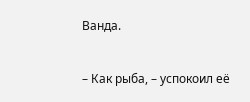Ванда.

– Как рыба, – успокоил её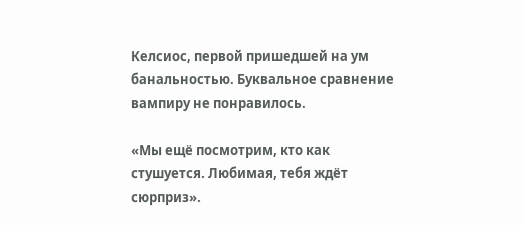Келсиос, первой пришедшей на ум банальностью. Буквальное сравнение вампиру не понравилось.

«Мы ещё посмотрим, кто как стушуется. Любимая, тебя ждёт сюрприз».